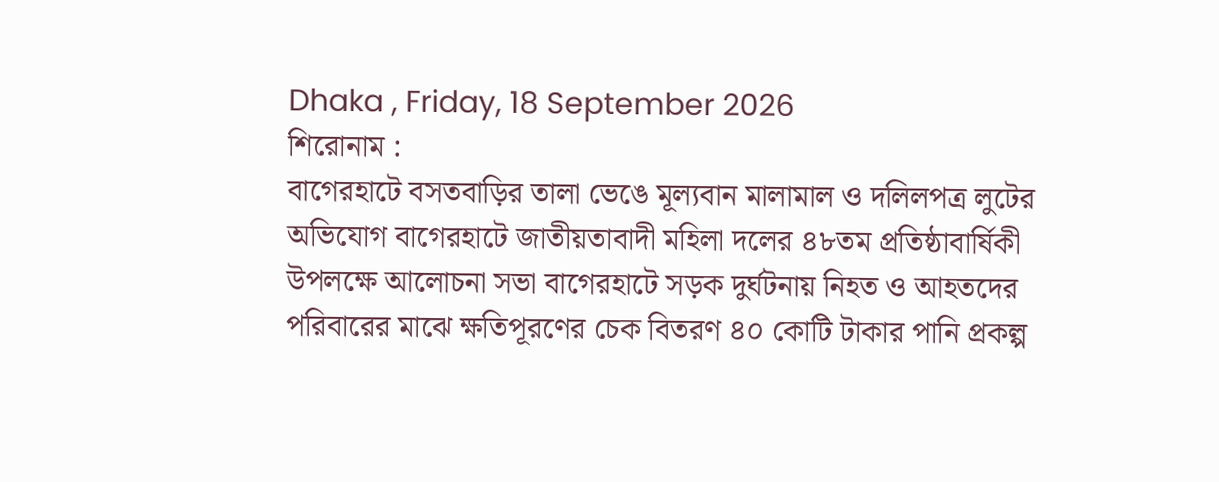Dhaka , Friday, 18 September 2026
শিরোনাম :
বাগেরহাটে বসতবাড়ির তালা ভেঙে মূল্যবান মালামাল ও দলিলপত্র লুটের অভিযোগ বাগেরহাটে জাতীয়তাবাদী মহিলা দলের ৪৮তম প্রতিষ্ঠাবার্ষিকী উপলক্ষে আলোচনা সভা বাগেরহাটে সড়ক দুর্ঘটনায় নিহত ও আহতদের পরিবারের মাঝে ক্ষতিপূরণের চেক বিতরণ ৪০ কোটি টাকার পানি প্রকল্প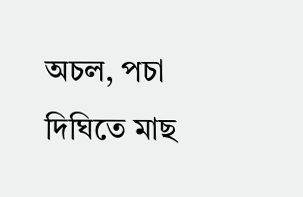অচল, পচা দিঘিতে মাছ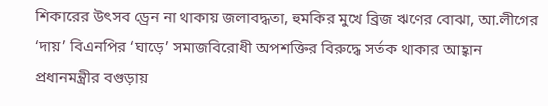শিকারের উৎসব ড্রেন না থাকায় জলাবদ্ধতা, হুমকির মুখে ব্রিজ ঋণের বোঝা, আ.লীগের ‘দায়’ বিএনপির ‘ঘাড়ে’ সমাজবিরোধী অপশক্তির বিরুদ্ধে সর্তক থাকার আহ্বান প্রধানমন্ত্রীর বগুড়ায়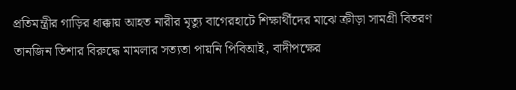প্রতিমন্ত্রীর গাড়ির ধাক্কায় আহত নারীর মৃত্যু বাগেরহাটে শিক্ষার্থীদের মাঝে ক্রীড়া সামগ্রী বিতরণ তানজিন তিশার বিরুদ্ধে মামলার সত্যতা পায়নি পিবিআই, বাদীপক্ষের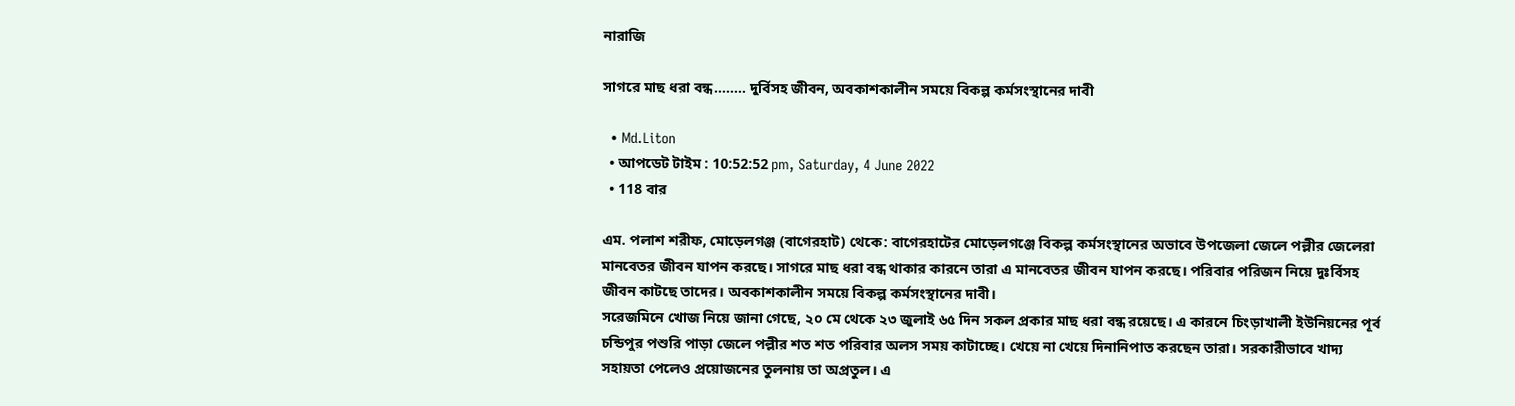নারাজি

সাগরে মাছ ধরা বন্ধ…….. দুর্বিসহ জীবন, অবকাশকালীন সময়ে বিকল্প কর্মসংস্থানের দাবী

  • Md.Liton
  • আপডেট টাইম : 10:52:52 pm, Saturday, 4 June 2022
  • 118 বার

এম. পলাশ শরীফ, মোড়েলগঞ্জ (বাগেরহাট) থেকে: বাগেরহাটের মোড়েলগঞ্জে বিকল্প কর্মসংস্থানের অভাবে উপজেলা জেলে পল্লীর জেলেরা মানবেতর জীবন যাপন করছে। সাগরে মাছ ধরা বন্ধ থাকার কারনে তারা এ মানবেতর জীবন যাপন করছে। পরিবার পরিজন নিয়ে দুঃর্বিসহ জীবন কাটছে তাদের। অবকাশকালীন সময়ে বিকল্প কর্মসংস্থানের দাবী।
সরেজমিনে খোজ নিয়ে জানা গেছে, ২০ মে থেকে ২৩ জুলাই ৬৫ দিন সকল প্রকার মাছ ধরা বন্ধ রয়েছে। এ কারনে চিংড়াখালী ইউনিয়নের পূর্ব চন্ডিপুর পশুরি পাড়া জেলে পল্লীর শত শত পরিবার অলস সময় কাটাচ্ছে। খেয়ে না খেয়ে দিনানিপাত করছেন তারা। সরকারীভাবে খাদ্য সহায়তা পেলেও প্রয়োজনের তুলনায় তা অপ্রতুল। এ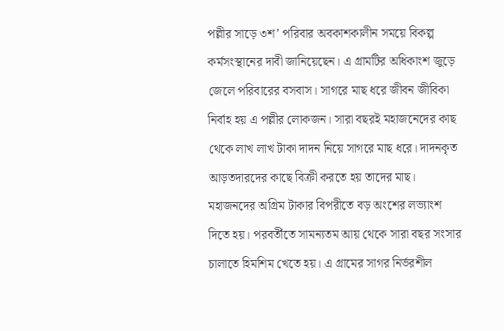পল্লীর সাড়ে ৩শ’ পরিবার অবকাশকালীন সময়ে বিকল্প কর্মসংস্থানের দাবী জানিয়েছেন। এ গ্রামটির অধিকাংশ জুড়ে জেলে পরিবারের বসবাস। সাগরে মাছ ধরে জীবন জীবিকা নির্বাহ হয় এ পল্লীর লোকজন। সারা বছরই মহাজনেদের কাছ থেকে লাখ লাখ টাকা দাদন নিয়ে সাগরে মাছ ধরে। দাদনকৃত আড়তদারদের কাছে বিক্রী করতে হয় তাদের মাছ। মহাজনদের অগ্রিম টাকার বিপরীতে বড় অংশের লভ্যাংশ দিতে হয়। পরবর্তীতে সামন্যতম আয় থেকে সারা বছর সংসার চালাতে হিমশিম খেতে হয়। এ গ্রামের সাগর নির্ভরশীল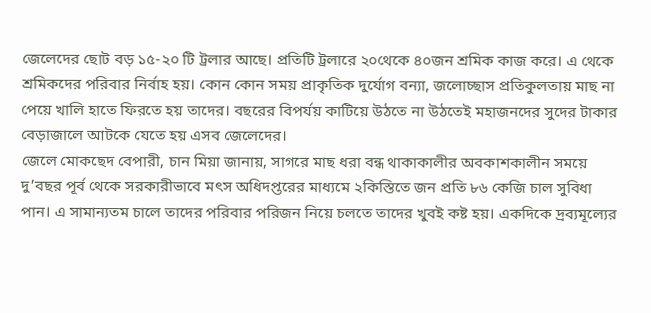জেলেদের ছোট বড় ১৫-২০ টি ট্রলার আছে। প্রতিটি ট্রলারে ২০থেকে ৪০জন শ্রমিক কাজ করে। এ থেকে শ্রমিকদের পরিবার নির্বাহ হয়। কোন কোন সময় প্রাকৃতিক দুর্যোগ বন্যা, জলোচ্ছাস প্রতিকুলতায় মাছ না পেয়ে খালি হাতে ফিরতে হয় তাদের। বছরের বিপর্যয় কাটিয়ে উঠতে না উঠতেই মহাজনদের সুদের টাকার বেড়াজালে আটকে যেতে হয় এসব জেলেদের।
জেলে মোকছেদ বেপারী, চান মিয়া জানায়, সাগরে মাছ ধরা বন্ধ থাকাকালীর অবকাশকালীন সময়ে দু’বছর পূর্ব থেকে সরকারীভাবে মৎস অধিদপ্তরের মাধ্যমে ২কিস্তিতে জন প্রতি ৮৬ কেজি চাল সুবিধা পান। এ সামান্যতম চালে তাদের পরিবার পরিজন নিয়ে চলতে তাদের খুবই কষ্ট হয়। একদিকে দ্রব্যমূল্যের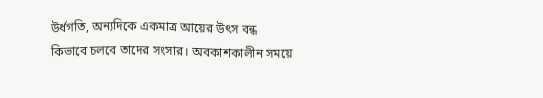উর্ধগতি, অন্যদিকে একমাত্র আয়ের উৎস বন্ধ কিভাবে চলবে তাদের সংসার। অবকাশকালীন সময়ে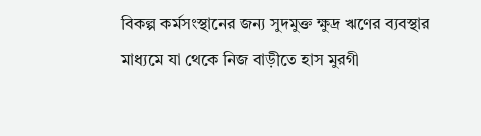বিকল্প কর্মসংস্থানের জন্য সুদমুক্ত ক্ষুদ্র ঋণের ব্যবস্থার মাধ্যমে যা থেকে নিজ বাড়ীতে হাস মুরগী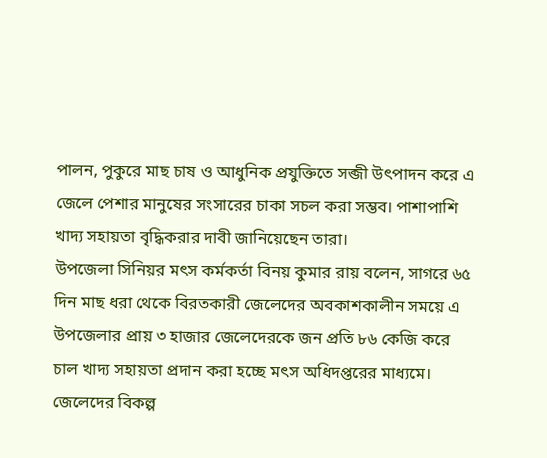পালন, পুকুরে মাছ চাষ ও আধুনিক প্রযুক্তিতে সব্জী উৎপাদন করে এ জেলে পেশার মানুষের সংসারের চাকা সচল করা সম্ভব। পাশাপাশি খাদ্য সহায়তা বৃদ্ধিকরার দাবী জানিয়েছেন তারা।
উপজেলা সিনিয়র মৎস কর্মকর্তা বিনয় কুমার রায় বলেন, সাগরে ৬৫ দিন মাছ ধরা থেকে বিরতকারী জেলেদের অবকাশকালীন সময়ে এ উপজেলার প্রায় ৩ হাজার জেলেদেরকে জন প্রতি ৮৬ কেজি করে চাল খাদ্য সহায়তা প্রদান করা হচ্ছে মৎস অধিদপ্তরের মাধ্যমে। জেলেদের বিকল্প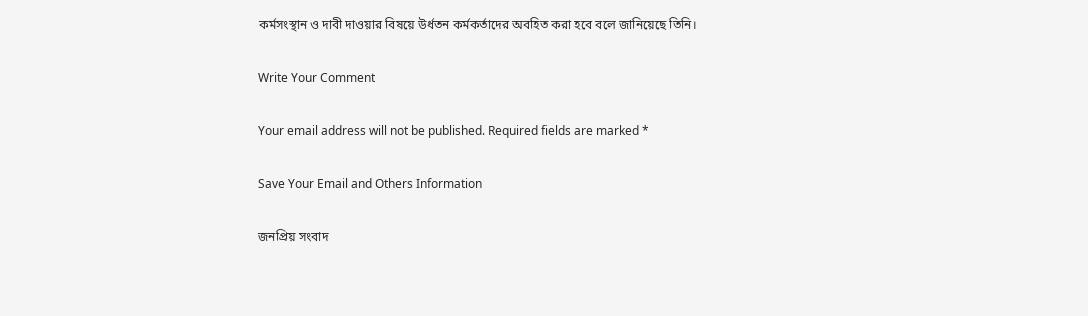কর্মসংস্থান ও দাবী দাওয়ার বিষয়ে উর্ধতন কর্মকর্তাদের অবহিত করা হবে বলে জানিয়েছে তিনি।

Write Your Comment

Your email address will not be published. Required fields are marked *

Save Your Email and Others Information

জনপ্রিয় সংবাদ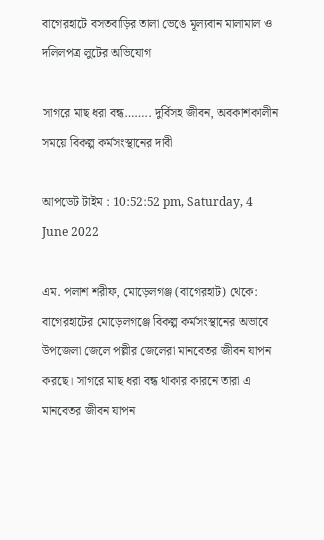বাগেরহাটে বসতবাড়ির তালা ভেঙে মূল্যবান মালামাল ও দলিলপত্র লুটের অভিযোগ

সাগরে মাছ ধরা বন্ধ…….. দুর্বিসহ জীবন, অবকাশকালীন সময়ে বিকল্প কর্মসংস্থানের দাবী

আপডেট টাইম : 10:52:52 pm, Saturday, 4 June 2022

এম. পলাশ শরীফ, মোড়েলগঞ্জ (বাগেরহাট) থেকে: বাগেরহাটের মোড়েলগঞ্জে বিকল্প কর্মসংস্থানের অভাবে উপজেলা জেলে পল্লীর জেলেরা মানবেতর জীবন যাপন করছে। সাগরে মাছ ধরা বন্ধ থাকার কারনে তারা এ মানবেতর জীবন যাপন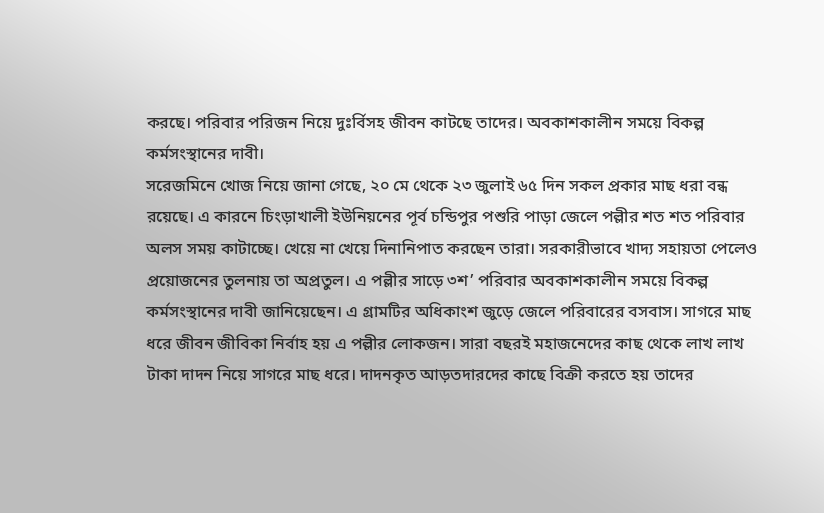করছে। পরিবার পরিজন নিয়ে দুঃর্বিসহ জীবন কাটছে তাদের। অবকাশকালীন সময়ে বিকল্প কর্মসংস্থানের দাবী।
সরেজমিনে খোজ নিয়ে জানা গেছে, ২০ মে থেকে ২৩ জুলাই ৬৫ দিন সকল প্রকার মাছ ধরা বন্ধ রয়েছে। এ কারনে চিংড়াখালী ইউনিয়নের পূর্ব চন্ডিপুর পশুরি পাড়া জেলে পল্লীর শত শত পরিবার অলস সময় কাটাচ্ছে। খেয়ে না খেয়ে দিনানিপাত করছেন তারা। সরকারীভাবে খাদ্য সহায়তা পেলেও প্রয়োজনের তুলনায় তা অপ্রতুল। এ পল্লীর সাড়ে ৩শ’ পরিবার অবকাশকালীন সময়ে বিকল্প কর্মসংস্থানের দাবী জানিয়েছেন। এ গ্রামটির অধিকাংশ জুড়ে জেলে পরিবারের বসবাস। সাগরে মাছ ধরে জীবন জীবিকা নির্বাহ হয় এ পল্লীর লোকজন। সারা বছরই মহাজনেদের কাছ থেকে লাখ লাখ টাকা দাদন নিয়ে সাগরে মাছ ধরে। দাদনকৃত আড়তদারদের কাছে বিক্রী করতে হয় তাদের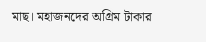মাছ। মহাজনদের অগ্রিম টাকার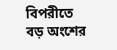বিপরীতে বড় অংশের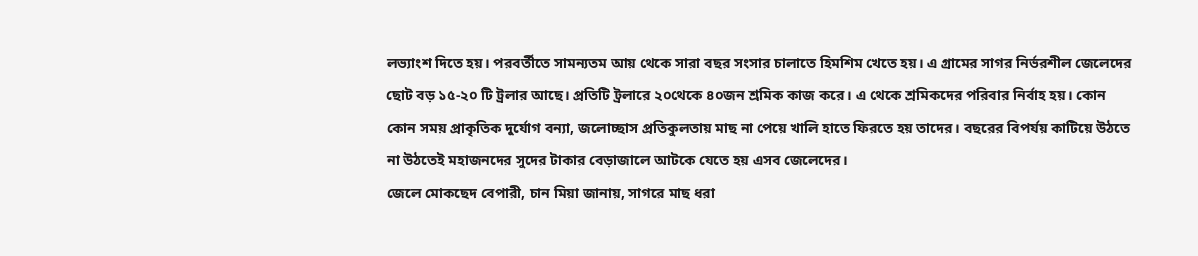লভ্যাংশ দিতে হয়। পরবর্তীতে সামন্যতম আয় থেকে সারা বছর সংসার চালাতে হিমশিম খেতে হয়। এ গ্রামের সাগর নির্ভরশীল জেলেদের ছোট বড় ১৫-২০ টি ট্রলার আছে। প্রতিটি ট্রলারে ২০থেকে ৪০জন শ্রমিক কাজ করে। এ থেকে শ্রমিকদের পরিবার নির্বাহ হয়। কোন কোন সময় প্রাকৃতিক দুর্যোগ বন্যা, জলোচ্ছাস প্রতিকুলতায় মাছ না পেয়ে খালি হাতে ফিরতে হয় তাদের। বছরের বিপর্যয় কাটিয়ে উঠতে না উঠতেই মহাজনদের সুদের টাকার বেড়াজালে আটকে যেতে হয় এসব জেলেদের।
জেলে মোকছেদ বেপারী, চান মিয়া জানায়, সাগরে মাছ ধরা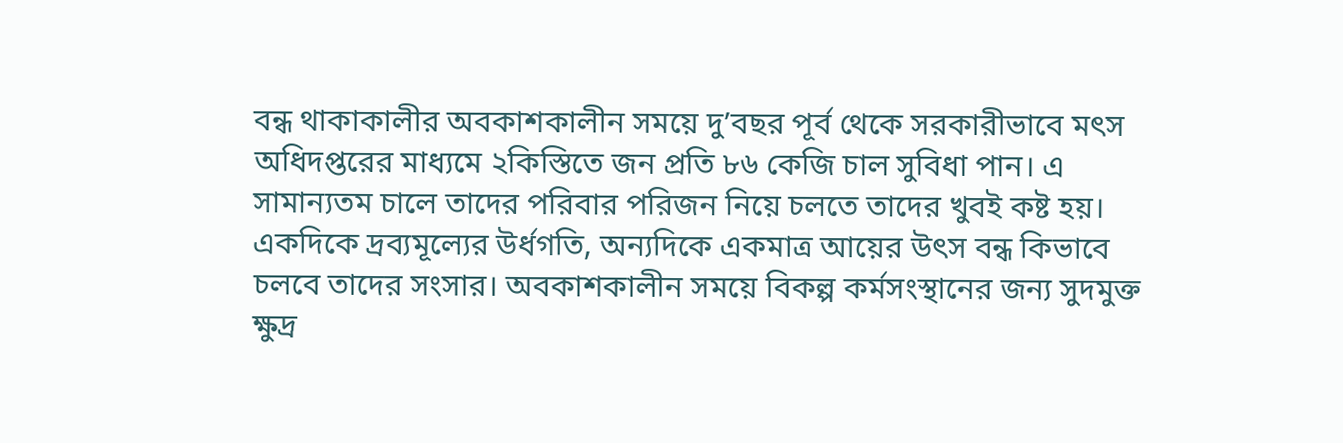বন্ধ থাকাকালীর অবকাশকালীন সময়ে দু’বছর পূর্ব থেকে সরকারীভাবে মৎস অধিদপ্তরের মাধ্যমে ২কিস্তিতে জন প্রতি ৮৬ কেজি চাল সুবিধা পান। এ সামান্যতম চালে তাদের পরিবার পরিজন নিয়ে চলতে তাদের খুবই কষ্ট হয়। একদিকে দ্রব্যমূল্যের উর্ধগতি, অন্যদিকে একমাত্র আয়ের উৎস বন্ধ কিভাবে চলবে তাদের সংসার। অবকাশকালীন সময়ে বিকল্প কর্মসংস্থানের জন্য সুদমুক্ত ক্ষুদ্র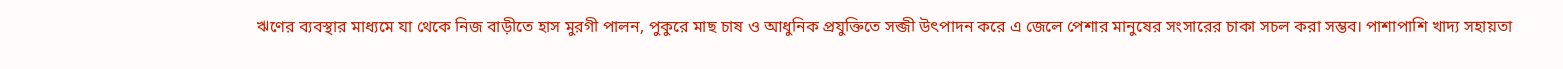ঋণের ব্যবস্থার মাধ্যমে যা থেকে নিজ বাড়ীতে হাস মুরগী পালন, পুকুরে মাছ চাষ ও আধুনিক প্রযুক্তিতে সব্জী উৎপাদন করে এ জেলে পেশার মানুষের সংসারের চাকা সচল করা সম্ভব। পাশাপাশি খাদ্য সহায়তা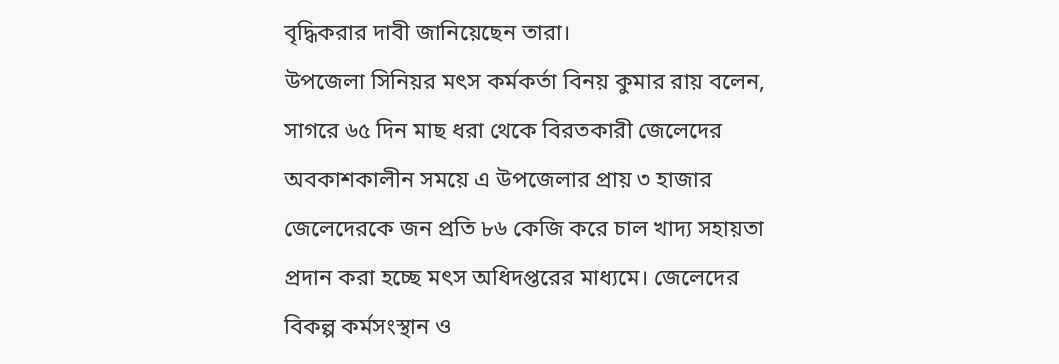বৃদ্ধিকরার দাবী জানিয়েছেন তারা।
উপজেলা সিনিয়র মৎস কর্মকর্তা বিনয় কুমার রায় বলেন, সাগরে ৬৫ দিন মাছ ধরা থেকে বিরতকারী জেলেদের অবকাশকালীন সময়ে এ উপজেলার প্রায় ৩ হাজার জেলেদেরকে জন প্রতি ৮৬ কেজি করে চাল খাদ্য সহায়তা প্রদান করা হচ্ছে মৎস অধিদপ্তরের মাধ্যমে। জেলেদের বিকল্প কর্মসংস্থান ও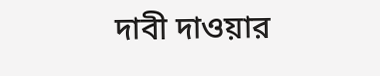দাবী দাওয়ার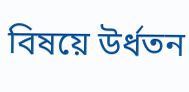বিষয়ে উর্ধতন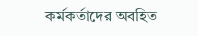কর্মকর্তাদের অবহিত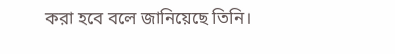করা হবে বলে জানিয়েছে তিনি।